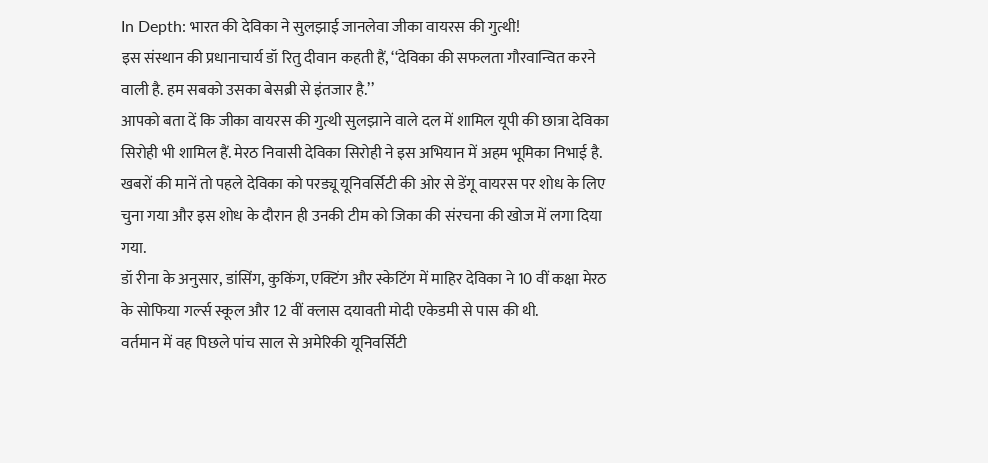In Depth: भारत की देविका ने सुलझाई जानलेवा जीका वायरस की गुत्थी!
इस संस्थान की प्रधानाचार्य डॉ रितु दीवान कहती हैं, ‘‘देविका की सफलता गौरवान्वित करने वाली है. हम सबको उसका बेसब्री से इंतजार है.’’
आपको बता दें कि जीका वायरस की गुत्थी सुलझाने वाले दल में शामिल यूपी की छात्रा देविका सिरोही भी शामिल हैं. मेरठ निवासी देविका सिरोही ने इस अभियान में अहम भूमिका निभाई है.
खबरों की मानें तो पहले देविका को परड्यू यूनिवर्सिटी की ओर से डेंगू वायरस पर शोध के लिए चुना गया और इस शोध के दौरान ही उनकी टीम को जिका की संरचना की खोज में लगा दिया गया.
डॉ रीना के अनुसार, डांसिंग, कुकिंग, एक्टिंग और स्केटिंग में माहिर देविका ने 10 वीं कक्षा मेरठ के सोफिया गर्ल्स स्कूल और 12 वीं क्लास दयावती मोदी एकेडमी से पास की थी.
वर्तमान में वह पिछले पांच साल से अमेरिकी यूनिवर्सिटी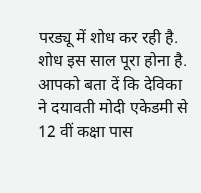परड्यू में शोध कर रही है. शोध इस साल पूरा होना है.
आपको बता दें कि देविका ने दयावती मोदी एकेडमी से 12 वीं कक्षा पास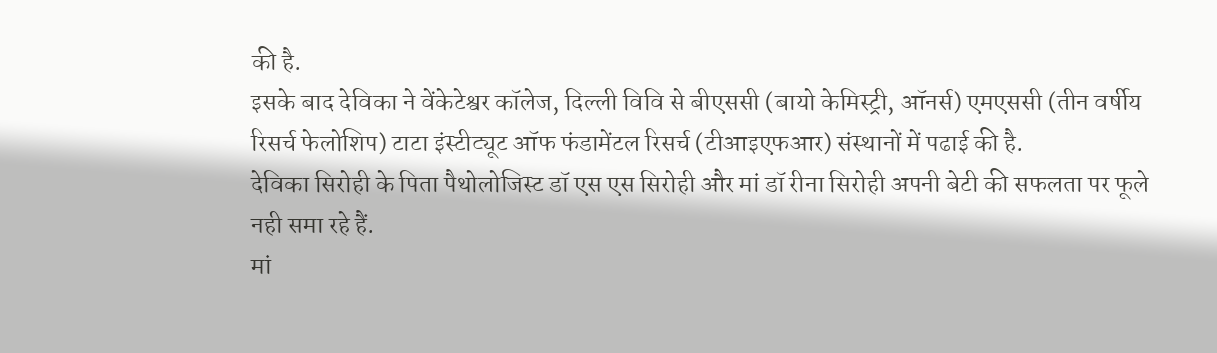की है.
इसके बाद देविका ने वेंकेटेश्वर कॉलेज, दिल्ली विवि से बीएससी (बायो केमिस्ट्री, ऑनर्स) एमएससी (तीन वर्षीय रिसर्च फेलोशिप) टाटा इंस्टीट्यूट ऑफ फंडामेंटल रिसर्च (टीआइएफआर) संस्थानों में पढाई की है.
देविका सिरोही के पिता पैथोलोजिस्ट डॉ एस एस सिरोही और मां डॉ रीना सिरोही अपनी बेटी की सफलता पर फूले नही समा रहे हैं.
मां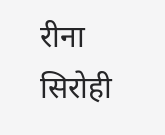रीना सिरोही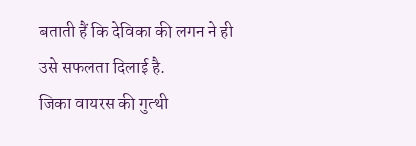बताती हैं कि देविका की लगन ने ही उसे सफलता दिलाई है.
जिका वायरस की गुत्थी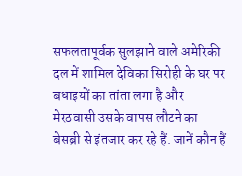सफलतापूर्वक सुलझाने वाले अमेरिकी दल में शामिल देविका सिरोही के घर पर बधाइयों का तांता लगा है और मेरठवासी उसके वापस लौटने का बेसब्री से इंतजार कर रहे हैं. जानें कौन हैं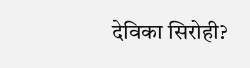देविका सिरोही?